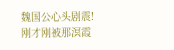魏国公心头剧震!
刚才刚被那溟霞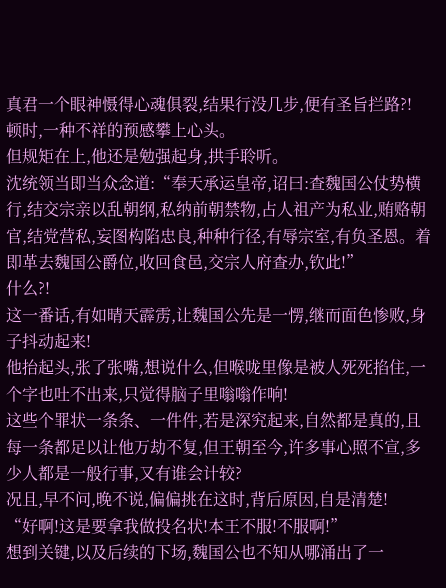真君一个眼神慑得心魂俱裂,结果行没几步,便有圣旨拦路?!
顿时,一种不祥的预感攀上心头。
但规矩在上,他还是勉强起身,拱手聆听。
沈统领当即当众念道:“奉天承运皇帝,诏曰:查魏国公仗势横行,结交宗亲以乱朝纲,私纳前朝禁物,占人祖产为私业,贿赂朝官,结党营私,妄图构陷忠良,种种行径,有辱宗室,有负圣恩。着即革去魏国公爵位,收回食邑,交宗人府查办,钦此!”
什么?!
这一番话,有如晴天霹雳,让魏国公先是一愣,继而面色惨败,身子抖动起来!
他抬起头,张了张嘴,想说什么,但喉咙里像是被人死死掐住,一个字也吐不出来,只觉得脑子里嗡嗡作响!
这些个罪状一条条、一件件,若是深究起来,自然都是真的,且每一条都足以让他万劫不复,但王朝至今,许多事心照不宣,多少人都是一般行事,又有谁会计较?
况且,早不问,晚不说,偏偏挑在这时,背后原因,自是清楚!
“好啊!这是要拿我做投名状!本王不服!不服啊!”
想到关键,以及后续的下场,魏国公也不知从哪涌出了一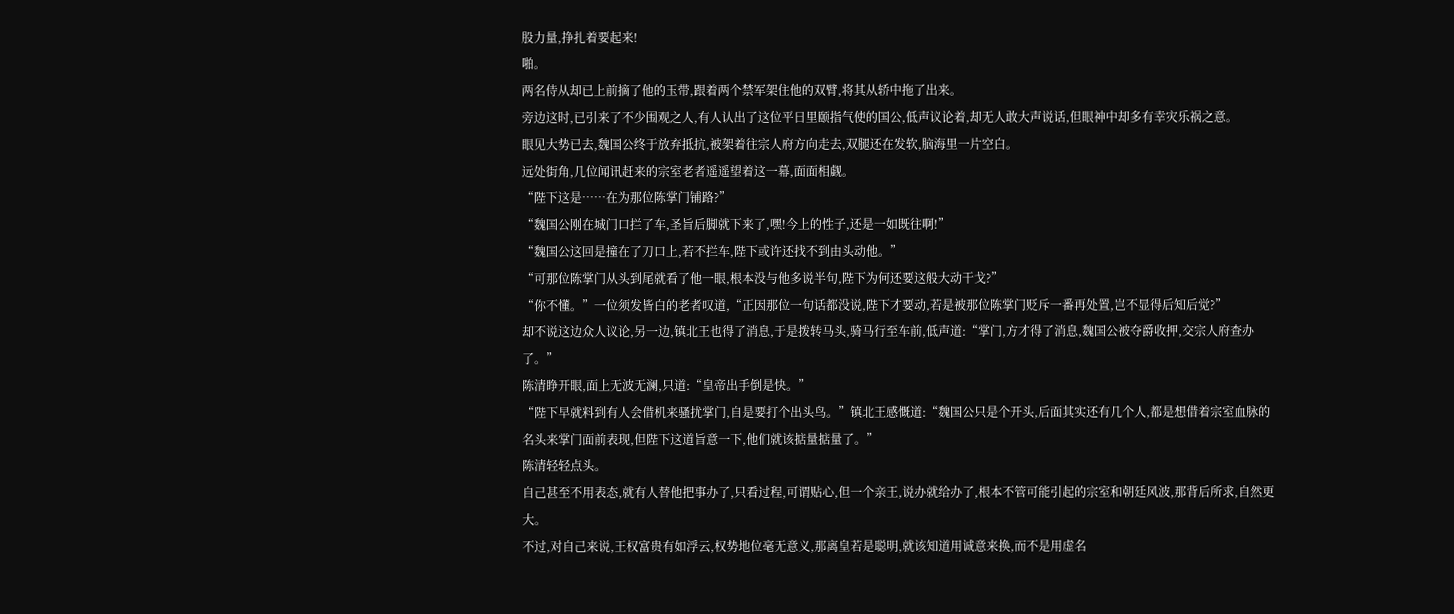股力量,挣扎着要起来!
啪。
两名侍从却已上前摘了他的玉带,跟着两个禁军架住他的双臂,将其从轿中拖了出来。
旁边这时,已引来了不少围观之人,有人认出了这位平日里颐指气使的国公,低声议论着,却无人敢大声说话,但眼神中却多有幸灾乐祸之意。
眼见大势已去,魏国公终于放弃抵抗,被架着往宗人府方向走去,双腿还在发软,脑海里一片空白。
远处街角,几位闻讯赶来的宗室老者遥遥望着这一幕,面面相觑。
“陛下这是……在为那位陈掌门铺路?”
“魏国公刚在城门口拦了车,圣旨后脚就下来了,嘿!今上的性子,还是一如既往啊!”
“魏国公这回是撞在了刀口上,若不拦车,陛下或许还找不到由头动他。”
“可那位陈掌门从头到尾就看了他一眼,根本没与他多说半句,陛下为何还要这般大动干戈?”
“你不懂。”一位须发皆白的老者叹道,“正因那位一句话都没说,陛下才要动,若是被那位陈掌门贬斥一番再处置,岂不显得后知后觉?”
却不说这边众人议论,另一边,镇北王也得了消息,于是拨转马头,骑马行至车前,低声道:“掌门,方才得了消息,魏国公被夺爵收押,交宗人府查办了。”
陈清睁开眼,面上无波无澜,只道:“皇帝出手倒是快。”
“陛下早就料到有人会借机来骚扰掌门,自是要打个出头鸟。”镇北王感慨道:“魏国公只是个开头,后面其实还有几个人,都是想借着宗室血脉的名头来掌门面前表现,但陛下这道旨意一下,他们就该掂量掂量了。”
陈清轻轻点头。
自己甚至不用表态,就有人替他把事办了,只看过程,可谓贴心,但一个亲王,说办就给办了,根本不管可能引起的宗室和朝廷风波,那背后所求,自然更大。
不过,对自己来说,王权富贵有如浮云,权势地位毫无意义,那离皇若是聪明,就该知道用诚意来换,而不是用虚名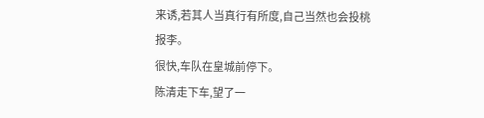来诱,若其人当真行有所度,自己当然也会投桃报李。
很快,车队在皇城前停下。
陈清走下车,望了一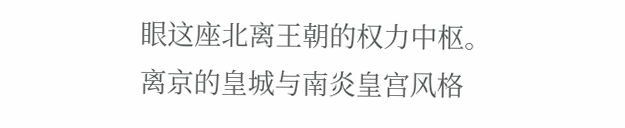眼这座北离王朝的权力中枢。
离京的皇城与南炎皇宫风格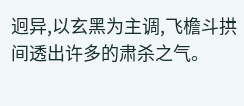迥异,以玄黑为主调,飞檐斗拱间透出许多的肃杀之气。